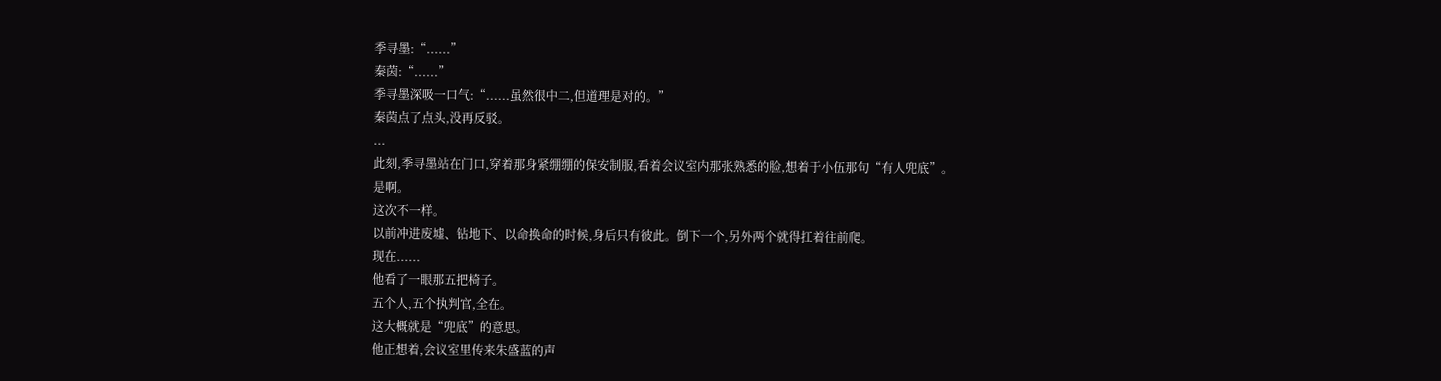季寻墨:“......”
秦茵:“......”
季寻墨深吸一口气:“......虽然很中二,但道理是对的。”
秦茵点了点头,没再反驳。
...
此刻,季寻墨站在门口,穿着那身紧绷绷的保安制服,看着会议室内那张熟悉的脸,想着于小伍那句“有人兜底”。
是啊。
这次不一样。
以前冲进废墟、钻地下、以命换命的时候,身后只有彼此。倒下一个,另外两个就得扛着往前爬。
现在......
他看了一眼那五把椅子。
五个人,五个执判官,全在。
这大概就是“兜底”的意思。
他正想着,会议室里传来朱盛蓝的声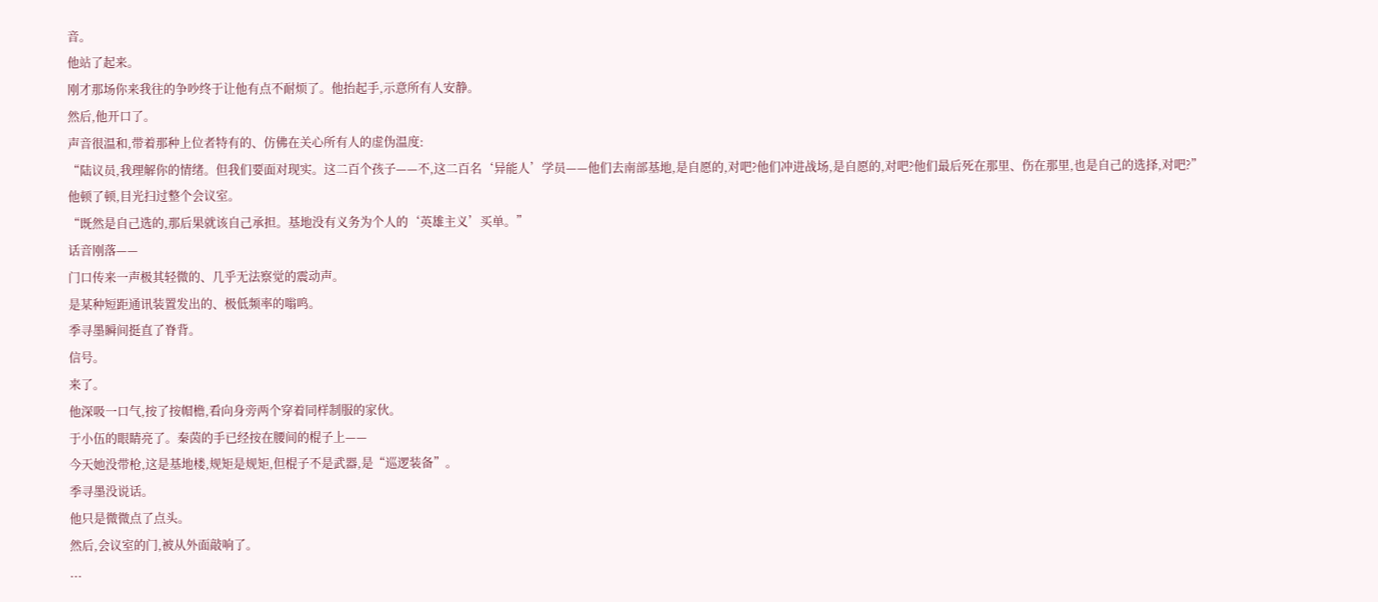音。
他站了起来。
刚才那场你来我往的争吵终于让他有点不耐烦了。他抬起手,示意所有人安静。
然后,他开口了。
声音很温和,带着那种上位者特有的、仿佛在关心所有人的虚伪温度:
“陆议员,我理解你的情绪。但我们要面对现实。这二百个孩子——不,这二百名‘异能人’学员——他们去南部基地,是自愿的,对吧?他们冲进战场,是自愿的,对吧?他们最后死在那里、伤在那里,也是自己的选择,对吧?”
他顿了顿,目光扫过整个会议室。
“既然是自己选的,那后果就该自己承担。基地没有义务为个人的‘英雄主义’买单。”
话音刚落——
门口传来一声极其轻微的、几乎无法察觉的震动声。
是某种短距通讯装置发出的、极低频率的嗡鸣。
季寻墨瞬间挺直了脊背。
信号。
来了。
他深吸一口气,按了按帽檐,看向身旁两个穿着同样制服的家伙。
于小伍的眼睛亮了。秦茵的手已经按在腰间的棍子上——
今天她没带枪,这是基地楼,规矩是规矩,但棍子不是武器,是“巡逻装备”。
季寻墨没说话。
他只是微微点了点头。
然后,会议室的门,被从外面敲响了。
...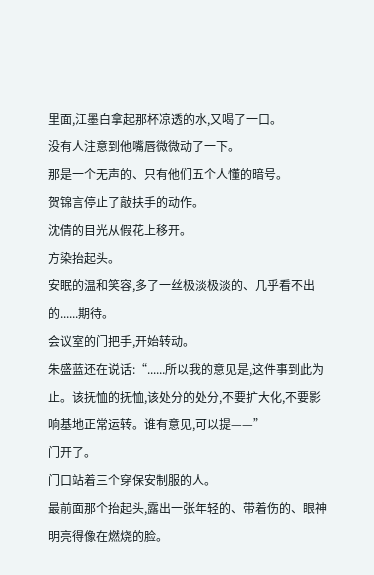里面,江墨白拿起那杯凉透的水,又喝了一口。
没有人注意到他嘴唇微微动了一下。
那是一个无声的、只有他们五个人懂的暗号。
贺锦言停止了敲扶手的动作。
沈倩的目光从假花上移开。
方染抬起头。
安眠的温和笑容,多了一丝极淡极淡的、几乎看不出的......期待。
会议室的门把手,开始转动。
朱盛蓝还在说话:“......所以我的意见是,这件事到此为止。该抚恤的抚恤,该处分的处分,不要扩大化,不要影响基地正常运转。谁有意见,可以提——”
门开了。
门口站着三个穿保安制服的人。
最前面那个抬起头,露出一张年轻的、带着伤的、眼神明亮得像在燃烧的脸。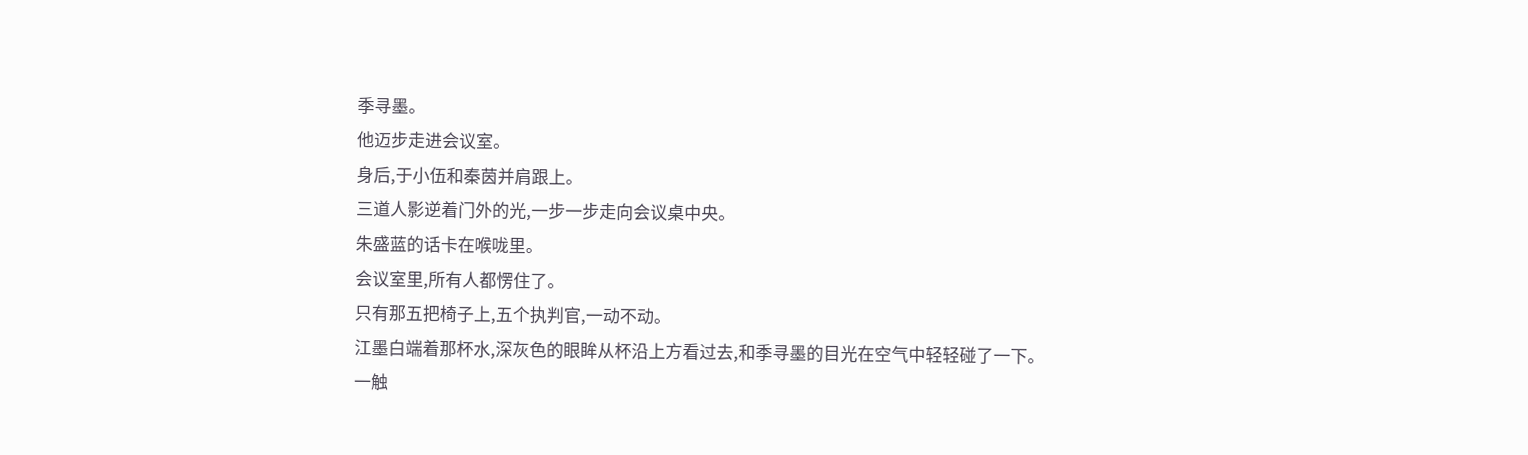季寻墨。
他迈步走进会议室。
身后,于小伍和秦茵并肩跟上。
三道人影逆着门外的光,一步一步走向会议桌中央。
朱盛蓝的话卡在喉咙里。
会议室里,所有人都愣住了。
只有那五把椅子上,五个执判官,一动不动。
江墨白端着那杯水,深灰色的眼眸从杯沿上方看过去,和季寻墨的目光在空气中轻轻碰了一下。
一触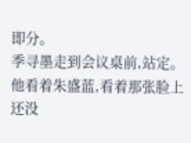即分。
季寻墨走到会议桌前,站定。
他看着朱盛蓝,看着那张脸上还没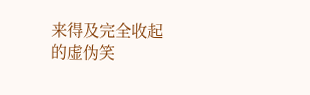来得及完全收起的虚伪笑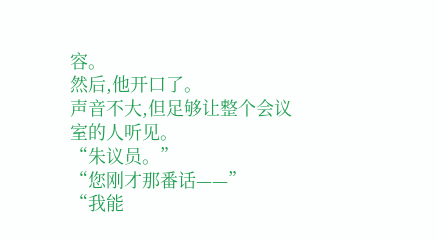容。
然后,他开口了。
声音不大,但足够让整个会议室的人听见。
“朱议员。”
“您刚才那番话——”
“我能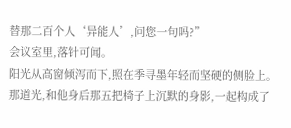替那二百个人‘异能人’,问您一句吗?”
会议室里,落针可闻。
阳光从高窗倾泻而下,照在季寻墨年轻而坚硬的侧脸上。
那道光,和他身后那五把椅子上沉默的身影,一起构成了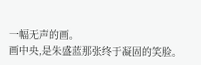一幅无声的画。
画中央,是朱盛蓝那张终于凝固的笑脸。